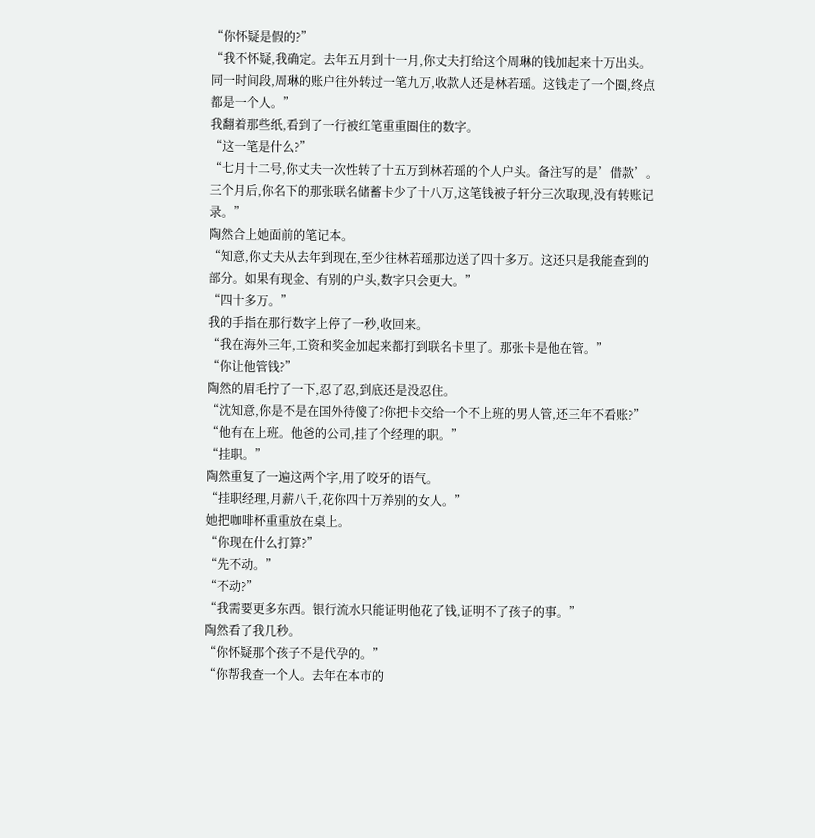“你怀疑是假的?”
“我不怀疑,我确定。去年五月到十一月,你丈夫打给这个周琳的钱加起来十万出头。同一时间段,周琳的账户往外转过一笔九万,收款人还是林若瑶。这钱走了一个圈,终点都是一个人。”
我翻着那些纸,看到了一行被红笔重重圈住的数字。
“这一笔是什么?”
“七月十二号,你丈夫一次性转了十五万到林若瑶的个人户头。备注写的是’借款’。三个月后,你名下的那张联名储蓄卡少了十八万,这笔钱被子轩分三次取现,没有转账记录。”
陶然合上她面前的笔记本。
“知意,你丈夫从去年到现在,至少往林若瑶那边送了四十多万。这还只是我能查到的部分。如果有现金、有别的户头,数字只会更大。”
“四十多万。”
我的手指在那行数字上停了一秒,收回来。
“我在海外三年,工资和奖金加起来都打到联名卡里了。那张卡是他在管。”
“你让他管钱?”
陶然的眉毛拧了一下,忍了忍,到底还是没忍住。
“沈知意,你是不是在国外待傻了?你把卡交给一个不上班的男人管,还三年不看账?”
“他有在上班。他爸的公司,挂了个经理的职。”
“挂职。”
陶然重复了一遍这两个字,用了咬牙的语气。
“挂职经理,月薪八千,花你四十万养别的女人。”
她把咖啡杯重重放在桌上。
“你现在什么打算?”
“先不动。”
“不动?”
“我需要更多东西。银行流水只能证明他花了钱,证明不了孩子的事。”
陶然看了我几秒。
“你怀疑那个孩子不是代孕的。”
“你帮我查一个人。去年在本市的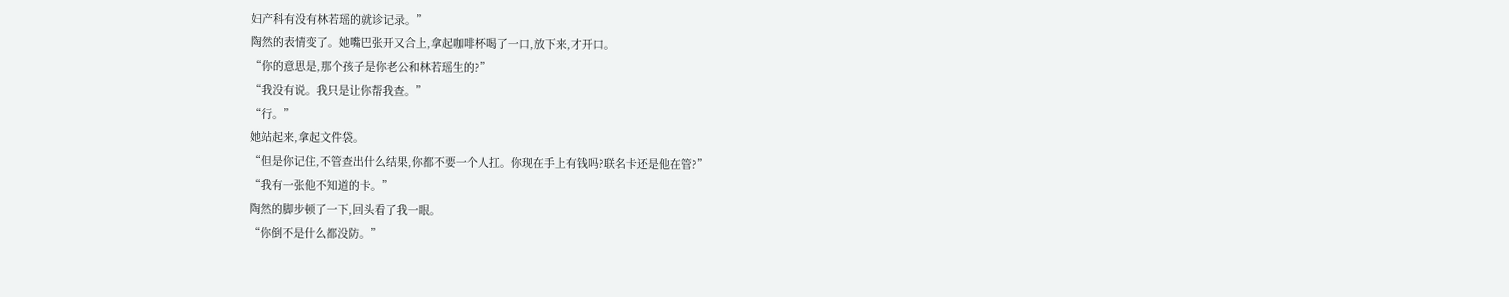妇产科有没有林若瑶的就诊记录。”
陶然的表情变了。她嘴巴张开又合上,拿起咖啡杯喝了一口,放下来,才开口。
“你的意思是,那个孩子是你老公和林若瑶生的?”
“我没有说。我只是让你帮我查。”
“行。”
她站起来,拿起文件袋。
“但是你记住,不管查出什么结果,你都不要一个人扛。你现在手上有钱吗?联名卡还是他在管?”
“我有一张他不知道的卡。”
陶然的脚步顿了一下,回头看了我一眼。
“你倒不是什么都没防。”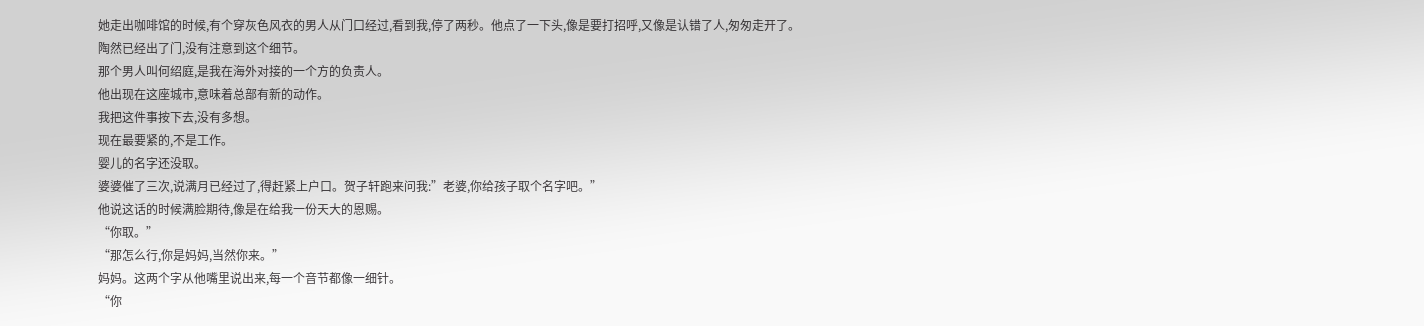她走出咖啡馆的时候,有个穿灰色风衣的男人从门口经过,看到我,停了两秒。他点了一下头,像是要打招呼,又像是认错了人,匆匆走开了。
陶然已经出了门,没有注意到这个细节。
那个男人叫何绍庭,是我在海外对接的一个方的负责人。
他出现在这座城市,意味着总部有新的动作。
我把这件事按下去,没有多想。
现在最要紧的,不是工作。
婴儿的名字还没取。
婆婆催了三次,说满月已经过了,得赶紧上户口。贺子轩跑来问我:”老婆,你给孩子取个名字吧。”
他说这话的时候满脸期待,像是在给我一份天大的恩赐。
“你取。”
“那怎么行,你是妈妈,当然你来。”
妈妈。这两个字从他嘴里说出来,每一个音节都像一细针。
“你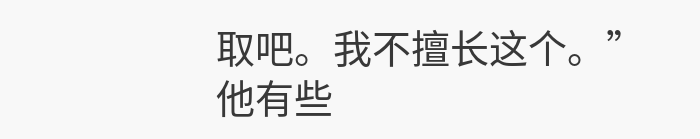取吧。我不擅长这个。”
他有些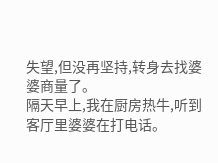失望,但没再坚持,转身去找婆婆商量了。
隔天早上,我在厨房热牛,听到客厅里婆婆在打电话。